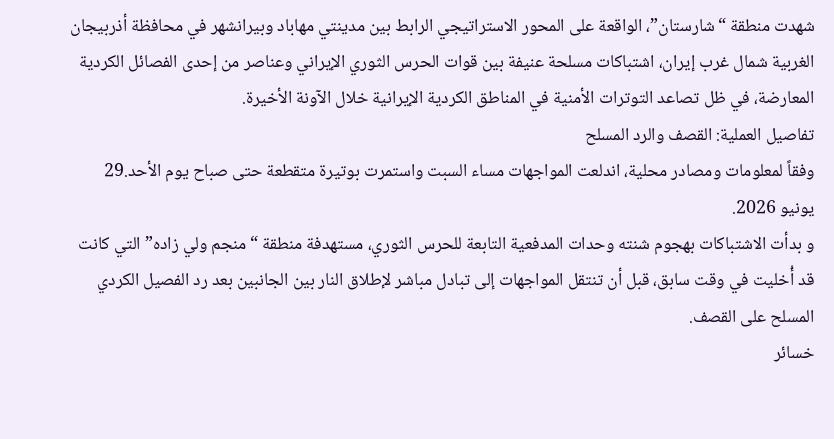شهدت منطقة “شارستان”، الواقعة على المحور الاستراتيجي الرابط بين مدينتي مهاباد وبيرانشهر في محافظة أذربيجان الغربية شمال غرب إيران، اشتباكات مسلحة عنيفة بين قوات الحرس الثوري الإيراني وعناصر من إحدى الفصائل الكردية المعارضة، في ظل تصاعد التوترات الأمنية في المناطق الكردية الإيرانية خلال الآونة الأخيرة.
تفاصيل العملية: القصف والرد المسلح
وفقاً لمعلومات ومصادر محلية، اندلعت المواجهات مساء السبت واستمرت بوتيرة متقطعة حتى صباح يوم الأحد.29 يونيو 2026.
و بدأت الاشتباكات بهجوم شنته وحدات المدفعية التابعة للحرس الثوري، مستهدفة منطقة “منجم ولي زاده” التي كانت قد أُخليت في وقت سابق، قبل أن تنتقل المواجهات إلى تبادل مباشر لإطلاق النار بين الجانبين بعد رد الفصيل الكردي المسلح على القصف.
خسائر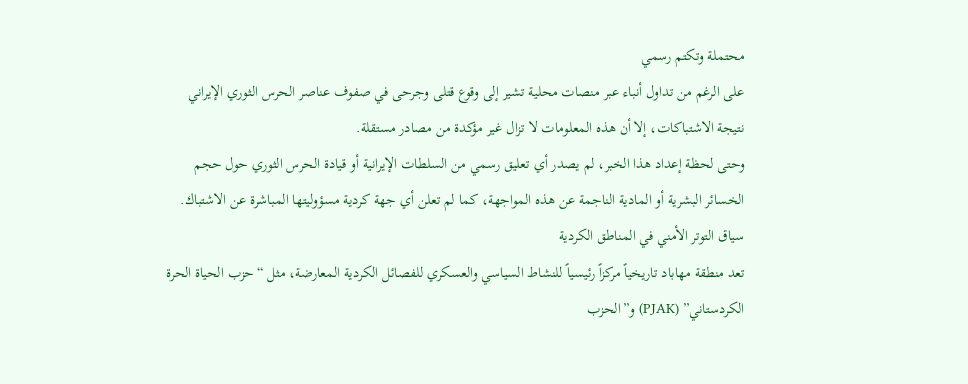محتملة وتكتم رسمي
على الرغم من تداول أنباء عبر منصات محلية تشير إلى وقوع قتلى وجرحى في صفوف عناصر الحرس الثوري الإيراني نتيجة الاشتباكات، إلا أن هذه المعلومات لا تزال غير مؤكدة من مصادر مستقلة.
وحتى لحظة إعداد هذا الخبر، لم يصدر أي تعليق رسمي من السلطات الإيرانية أو قيادة الحرس الثوري حول حجم الخسائر البشرية أو المادية الناجمة عن هذه المواجهة، كما لم تعلن أي جهة كردية مسؤوليتها المباشرة عن الاشتباك.
سياق التوتر الأمني في المناطق الكردية
تعد منطقة مهاباد تاريخياً مركزاً رئيسياً للنشاط السياسي والعسكري للفصائل الكردية المعارضة، مثل “حزب الحياة الحرة الكردستاني” (PJAK) و”الحزب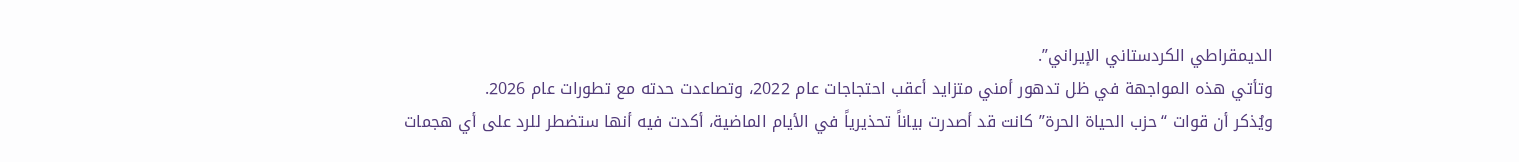الديمقراطي الكردستاني الإيراني”.
وتأتي هذه المواجهة في ظل تدهور أمني متزايد أعقب احتجاجات عام 2022، وتصاعدت حدته مع تطورات عام 2026.
ويُذكر أن قوات “حزب الحياة الحرة” كانت قد أصدرت بياناً تحذيرياً في الأيام الماضية، أكدت فيه أنها ستضطر للرد على أي هجمات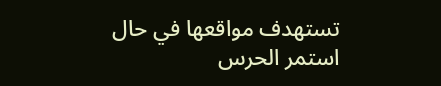تستهدف مواقعها في حال استمر الحرس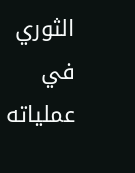الثوري في عملياته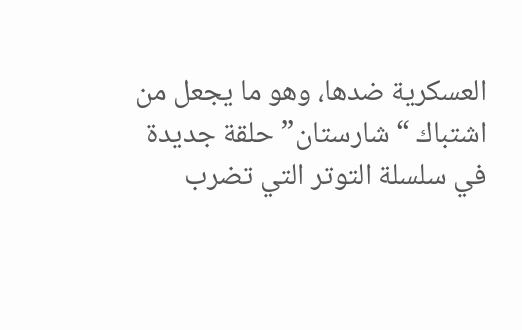العسكرية ضدها، وهو ما يجعل من اشتباك “شارستان” حلقة جديدة في سلسلة التوتر التي تضرب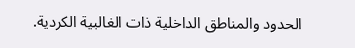الحدود والمناطق الداخلية ذات الغالبية الكردية.